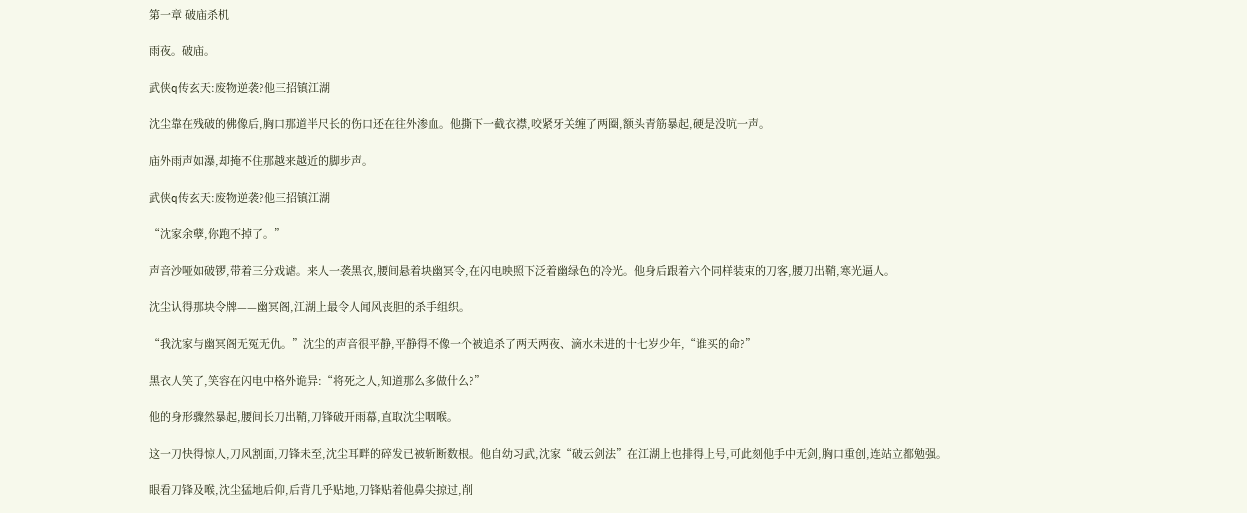第一章 破庙杀机

雨夜。破庙。

武侠q传玄天:废物逆袭?他三招镇江湖

沈尘靠在残破的佛像后,胸口那道半尺长的伤口还在往外渗血。他撕下一截衣襟,咬紧牙关缠了两圈,额头青筋暴起,硬是没吭一声。

庙外雨声如瀑,却掩不住那越来越近的脚步声。

武侠q传玄天:废物逆袭?他三招镇江湖

“沈家余孽,你跑不掉了。”

声音沙哑如破锣,带着三分戏谑。来人一袭黑衣,腰间悬着块幽冥令,在闪电映照下泛着幽绿色的冷光。他身后跟着六个同样装束的刀客,腰刀出鞘,寒光逼人。

沈尘认得那块令牌——幽冥阁,江湖上最令人闻风丧胆的杀手组织。

“我沈家与幽冥阁无冤无仇。”沈尘的声音很平静,平静得不像一个被追杀了两天两夜、滴水未进的十七岁少年,“谁买的命?”

黑衣人笑了,笑容在闪电中格外诡异:“将死之人,知道那么多做什么?”

他的身形骤然暴起,腰间长刀出鞘,刀锋破开雨幕,直取沈尘咽喉。

这一刀快得惊人,刀风割面,刀锋未至,沈尘耳畔的碎发已被斩断数根。他自幼习武,沈家“破云剑法”在江湖上也排得上号,可此刻他手中无剑,胸口重创,连站立都勉强。

眼看刀锋及喉,沈尘猛地后仰,后背几乎贴地,刀锋贴着他鼻尖掠过,削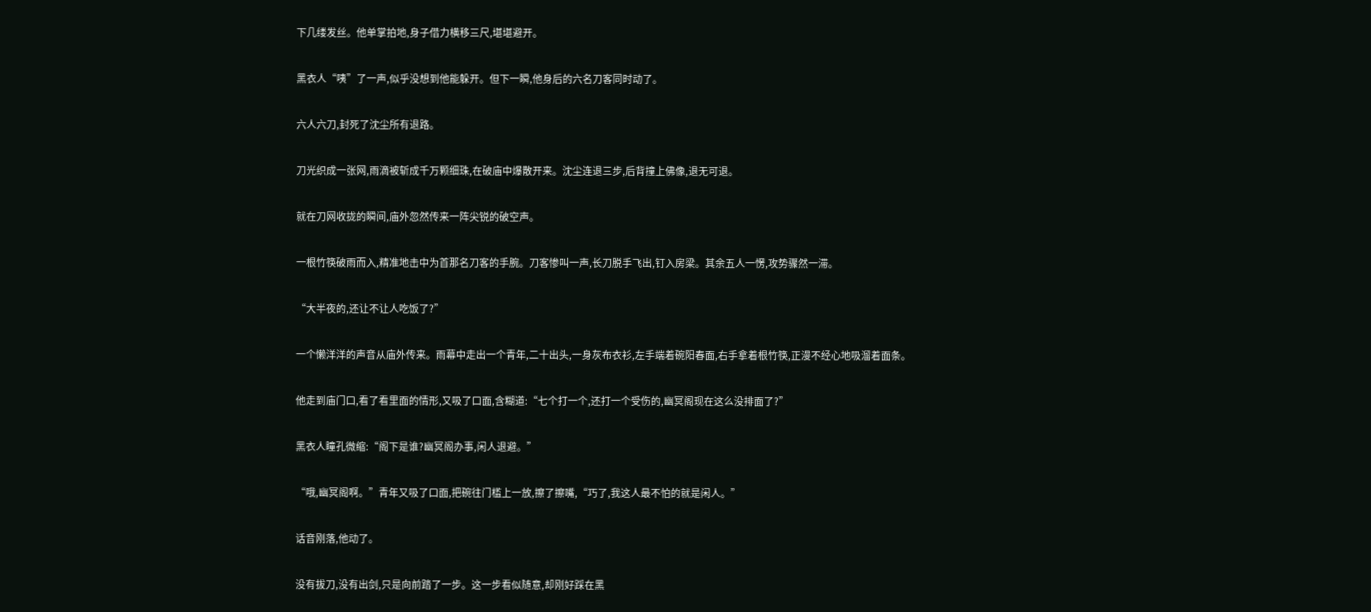下几缕发丝。他单掌拍地,身子借力横移三尺,堪堪避开。

黑衣人“咦”了一声,似乎没想到他能躲开。但下一瞬,他身后的六名刀客同时动了。

六人六刀,封死了沈尘所有退路。

刀光织成一张网,雨滴被斩成千万颗细珠,在破庙中爆散开来。沈尘连退三步,后背撞上佛像,退无可退。

就在刀网收拢的瞬间,庙外忽然传来一阵尖锐的破空声。

一根竹筷破雨而入,精准地击中为首那名刀客的手腕。刀客惨叫一声,长刀脱手飞出,钉入房梁。其余五人一愣,攻势骤然一滞。

“大半夜的,还让不让人吃饭了?”

一个懒洋洋的声音从庙外传来。雨幕中走出一个青年,二十出头,一身灰布衣衫,左手端着碗阳春面,右手拿着根竹筷,正漫不经心地吸溜着面条。

他走到庙门口,看了看里面的情形,又吸了口面,含糊道:“七个打一个,还打一个受伤的,幽冥阁现在这么没排面了?”

黑衣人瞳孔微缩:“阁下是谁?幽冥阁办事,闲人退避。”

“哦,幽冥阁啊。”青年又吸了口面,把碗往门槛上一放,擦了擦嘴,“巧了,我这人最不怕的就是闲人。”

话音刚落,他动了。

没有拔刀,没有出剑,只是向前踏了一步。这一步看似随意,却刚好踩在黑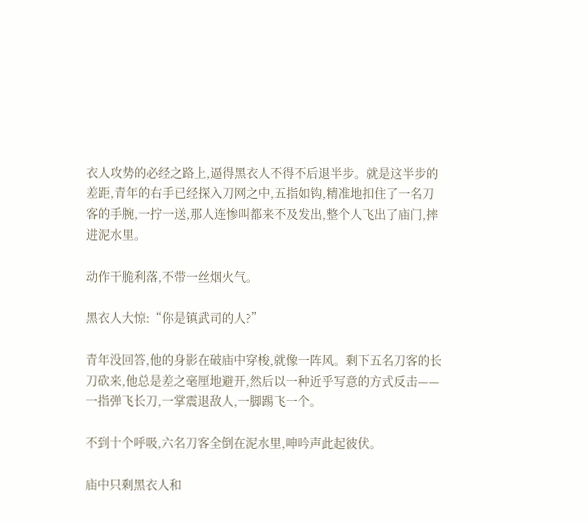衣人攻势的必经之路上,逼得黑衣人不得不后退半步。就是这半步的差距,青年的右手已经探入刀网之中,五指如钩,精准地扣住了一名刀客的手腕,一拧一送,那人连惨叫都来不及发出,整个人飞出了庙门,摔进泥水里。

动作干脆利落,不带一丝烟火气。

黑衣人大惊:“你是镇武司的人?”

青年没回答,他的身影在破庙中穿梭,就像一阵风。剩下五名刀客的长刀砍来,他总是差之毫厘地避开,然后以一种近乎写意的方式反击——一指弹飞长刀,一掌震退敌人,一脚踢飞一个。

不到十个呼吸,六名刀客全倒在泥水里,呻吟声此起彼伏。

庙中只剩黑衣人和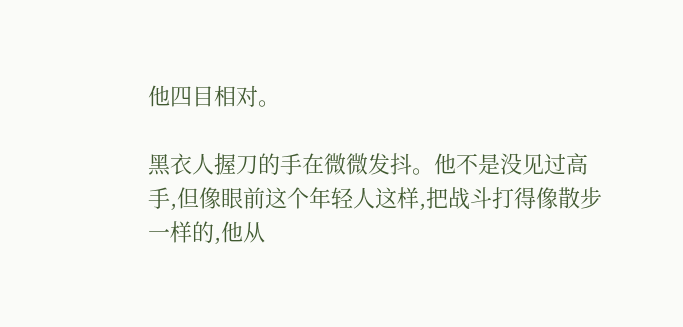他四目相对。

黑衣人握刀的手在微微发抖。他不是没见过高手,但像眼前这个年轻人这样,把战斗打得像散步一样的,他从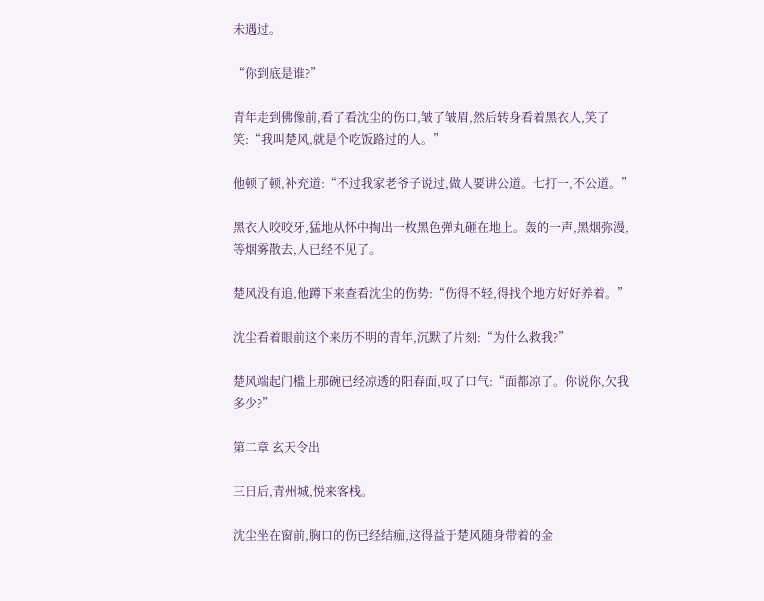未遇过。

“你到底是谁?”

青年走到佛像前,看了看沈尘的伤口,皱了皱眉,然后转身看着黑衣人,笑了笑:“我叫楚风,就是个吃饭路过的人。”

他顿了顿,补充道:“不过我家老爷子说过,做人要讲公道。七打一,不公道。”

黑衣人咬咬牙,猛地从怀中掏出一枚黑色弹丸砸在地上。轰的一声,黑烟弥漫,等烟雾散去,人已经不见了。

楚风没有追,他蹲下来查看沈尘的伤势:“伤得不轻,得找个地方好好养着。”

沈尘看着眼前这个来历不明的青年,沉默了片刻:“为什么救我?”

楚风端起门槛上那碗已经凉透的阳春面,叹了口气:“面都凉了。你说你,欠我多少?”

第二章 玄天令出

三日后,青州城,悦来客栈。

沈尘坐在窗前,胸口的伤已经结痂,这得益于楚风随身带着的金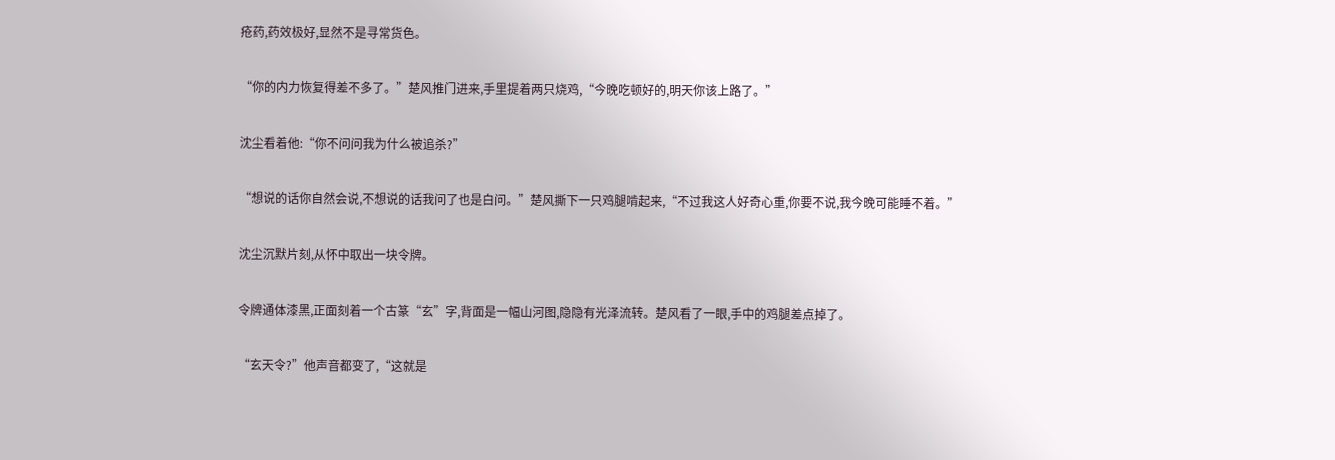疮药,药效极好,显然不是寻常货色。

“你的内力恢复得差不多了。”楚风推门进来,手里提着两只烧鸡,“今晚吃顿好的,明天你该上路了。”

沈尘看着他:“你不问问我为什么被追杀?”

“想说的话你自然会说,不想说的话我问了也是白问。”楚风撕下一只鸡腿啃起来,“不过我这人好奇心重,你要不说,我今晚可能睡不着。”

沈尘沉默片刻,从怀中取出一块令牌。

令牌通体漆黑,正面刻着一个古篆“玄”字,背面是一幅山河图,隐隐有光泽流转。楚风看了一眼,手中的鸡腿差点掉了。

“玄天令?”他声音都变了,“这就是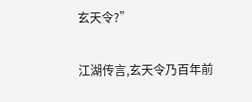玄天令?”

江湖传言,玄天令乃百年前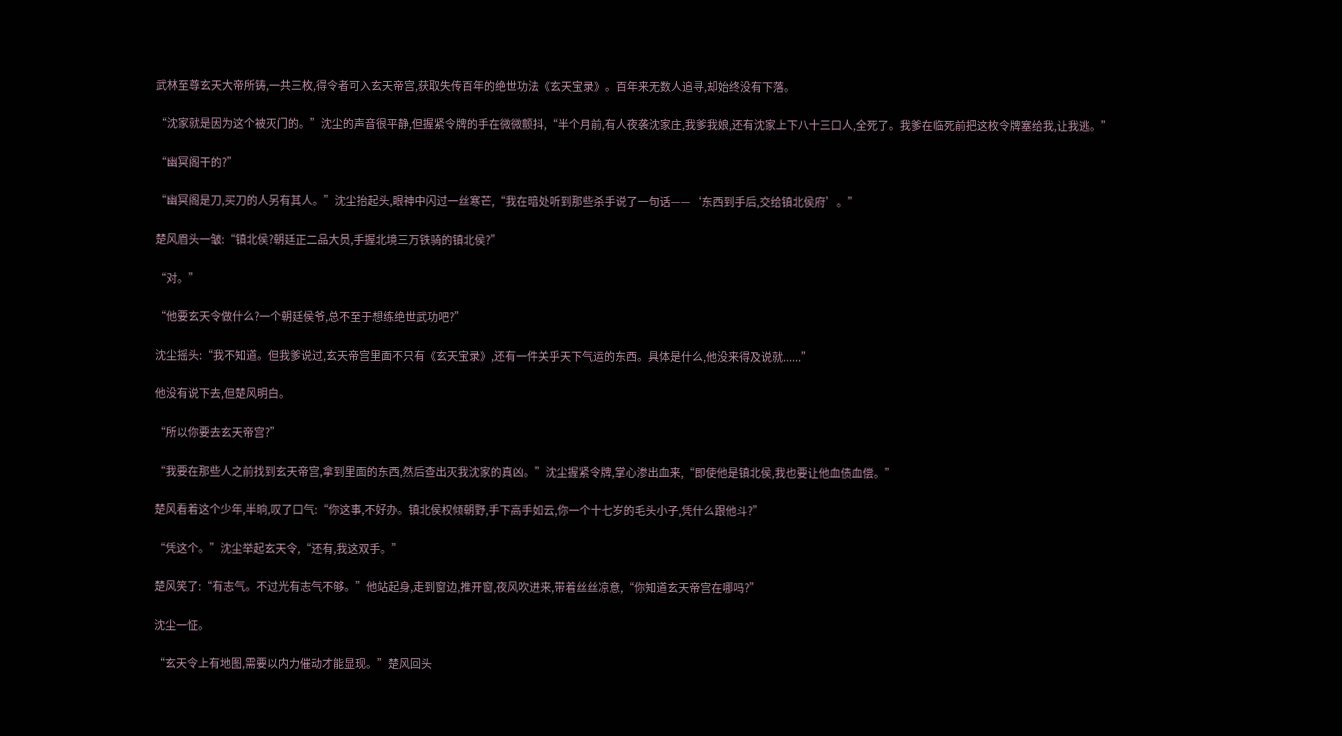武林至尊玄天大帝所铸,一共三枚,得令者可入玄天帝宫,获取失传百年的绝世功法《玄天宝录》。百年来无数人追寻,却始终没有下落。

“沈家就是因为这个被灭门的。”沈尘的声音很平静,但握紧令牌的手在微微颤抖,“半个月前,有人夜袭沈家庄,我爹我娘,还有沈家上下八十三口人,全死了。我爹在临死前把这枚令牌塞给我,让我逃。”

“幽冥阁干的?”

“幽冥阁是刀,买刀的人另有其人。”沈尘抬起头,眼神中闪过一丝寒芒,“我在暗处听到那些杀手说了一句话——‘东西到手后,交给镇北侯府’。”

楚风眉头一皱:“镇北侯?朝廷正二品大员,手握北境三万铁骑的镇北侯?”

“对。”

“他要玄天令做什么?一个朝廷侯爷,总不至于想练绝世武功吧?”

沈尘摇头:“我不知道。但我爹说过,玄天帝宫里面不只有《玄天宝录》,还有一件关乎天下气运的东西。具体是什么,他没来得及说就......”

他没有说下去,但楚风明白。

“所以你要去玄天帝宫?”

“我要在那些人之前找到玄天帝宫,拿到里面的东西,然后查出灭我沈家的真凶。”沈尘握紧令牌,掌心渗出血来,“即使他是镇北侯,我也要让他血债血偿。”

楚风看着这个少年,半晌,叹了口气:“你这事,不好办。镇北侯权倾朝野,手下高手如云,你一个十七岁的毛头小子,凭什么跟他斗?”

“凭这个。”沈尘举起玄天令,“还有,我这双手。”

楚风笑了:“有志气。不过光有志气不够。”他站起身,走到窗边,推开窗,夜风吹进来,带着丝丝凉意,“你知道玄天帝宫在哪吗?”

沈尘一怔。

“玄天令上有地图,需要以内力催动才能显现。”楚风回头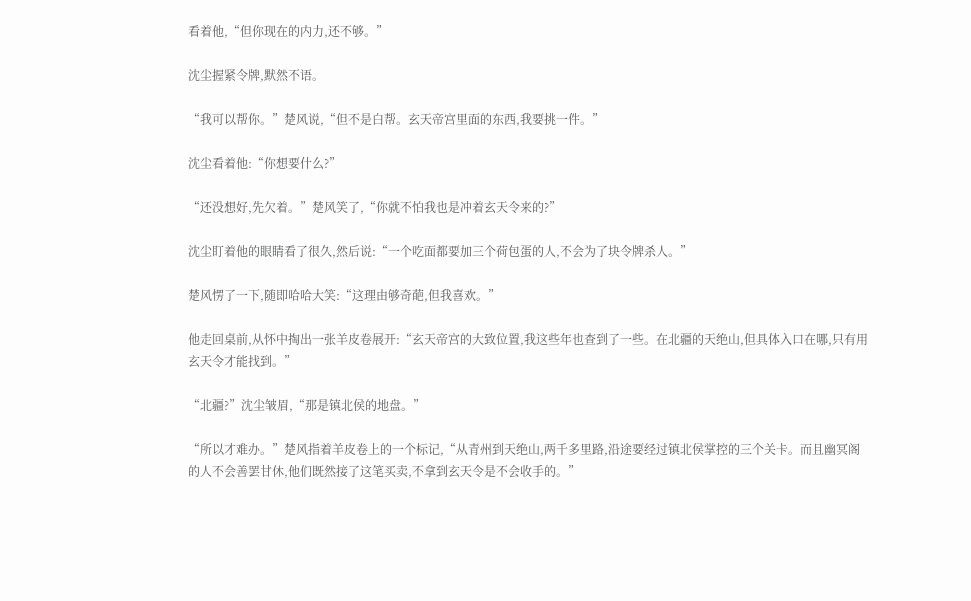看着他,“但你现在的内力,还不够。”

沈尘握紧令牌,默然不语。

“我可以帮你。”楚风说,“但不是白帮。玄天帝宫里面的东西,我要挑一件。”

沈尘看着他:“你想要什么?”

“还没想好,先欠着。”楚风笑了,“你就不怕我也是冲着玄天令来的?”

沈尘盯着他的眼睛看了很久,然后说:“一个吃面都要加三个荷包蛋的人,不会为了块令牌杀人。”

楚风愣了一下,随即哈哈大笑:“这理由够奇葩,但我喜欢。”

他走回桌前,从怀中掏出一张羊皮卷展开:“玄天帝宫的大致位置,我这些年也查到了一些。在北疆的天绝山,但具体入口在哪,只有用玄天令才能找到。”

“北疆?”沈尘皱眉,“那是镇北侯的地盘。”

“所以才难办。”楚风指着羊皮卷上的一个标记,“从青州到天绝山,两千多里路,沿途要经过镇北侯掌控的三个关卡。而且幽冥阁的人不会善罢甘休,他们既然接了这笔买卖,不拿到玄天令是不会收手的。”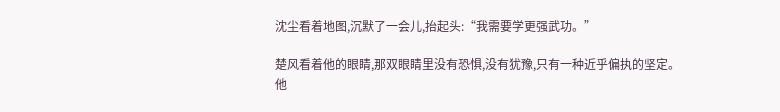沈尘看着地图,沉默了一会儿,抬起头:“我需要学更强武功。”

楚风看着他的眼睛,那双眼睛里没有恐惧,没有犹豫,只有一种近乎偏执的坚定。他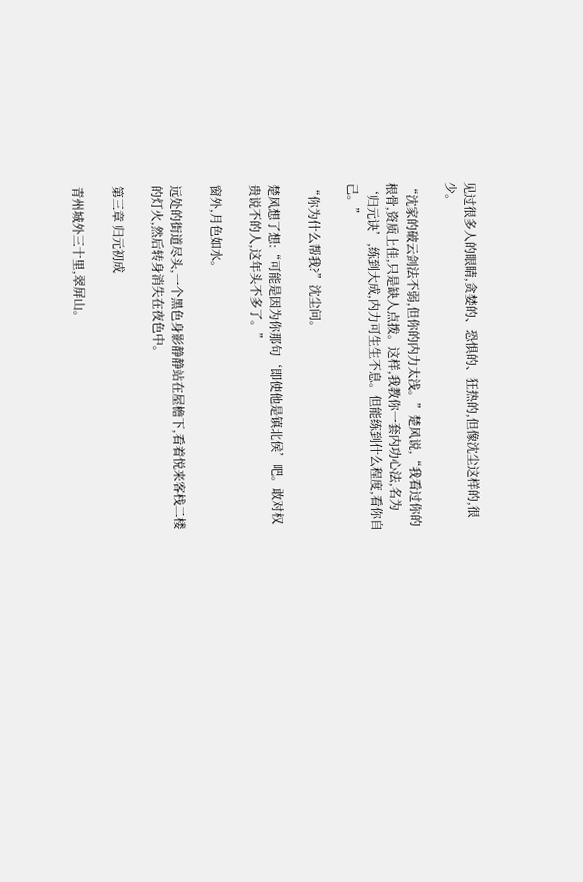见过很多人的眼睛,贪婪的、恐惧的、狂热的,但像沈尘这样的,很少。

“沈家的破云剑法不弱,但你的内力太浅。”楚风说,“我看过你的根骨,资质上佳,只是缺人点拨。这样,我教你一套内功心法,名为‘归元诀’,练到大成,内力可生生不息。但能练到什么程度,看你自己。”

“你为什么帮我?”沈尘问。

楚风想了想:“可能是因为你那句‘即使他是镇北侯’吧。敢对权贵说不的人,这年头不多了。”

窗外,月色如水。

远处的街道尽头,一个黑色身影静静站在屋檐下,看着悦来客栈二楼的灯火,然后转身消失在夜色中。

第三章 归元初成

青州城外三十里,翠屏山。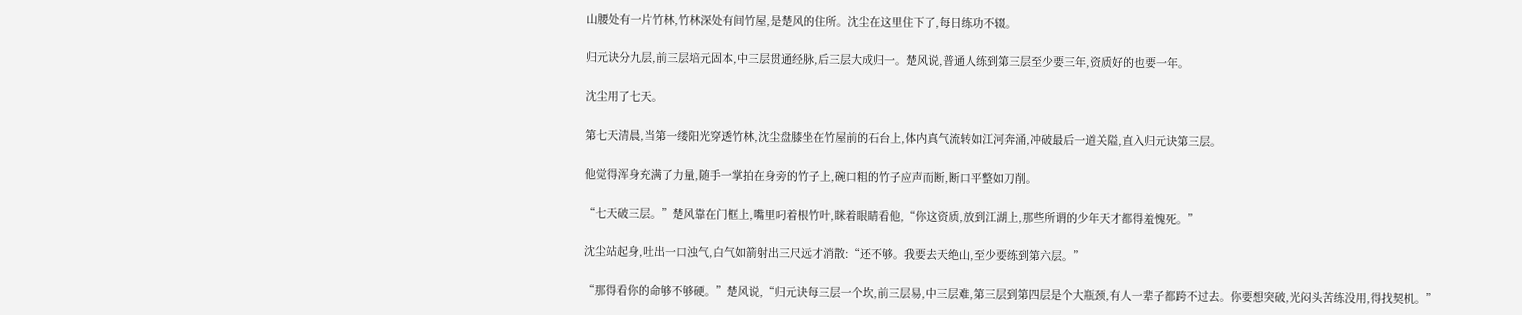山腰处有一片竹林,竹林深处有间竹屋,是楚风的住所。沈尘在这里住下了,每日练功不辍。

归元诀分九层,前三层培元固本,中三层贯通经脉,后三层大成归一。楚风说,普通人练到第三层至少要三年,资质好的也要一年。

沈尘用了七天。

第七天清晨,当第一缕阳光穿透竹林,沈尘盘膝坐在竹屋前的石台上,体内真气流转如江河奔涌,冲破最后一道关隘,直入归元诀第三层。

他觉得浑身充满了力量,随手一掌拍在身旁的竹子上,碗口粗的竹子应声而断,断口平整如刀削。

“七天破三层。”楚风靠在门框上,嘴里叼着根竹叶,眯着眼睛看他,“你这资质,放到江湖上,那些所谓的少年天才都得羞愧死。”

沈尘站起身,吐出一口浊气,白气如箭射出三尺远才消散:“还不够。我要去天绝山,至少要练到第六层。”

“那得看你的命够不够硬。”楚风说,“归元诀每三层一个坎,前三层易,中三层难,第三层到第四层是个大瓶颈,有人一辈子都跨不过去。你要想突破,光闷头苦练没用,得找契机。”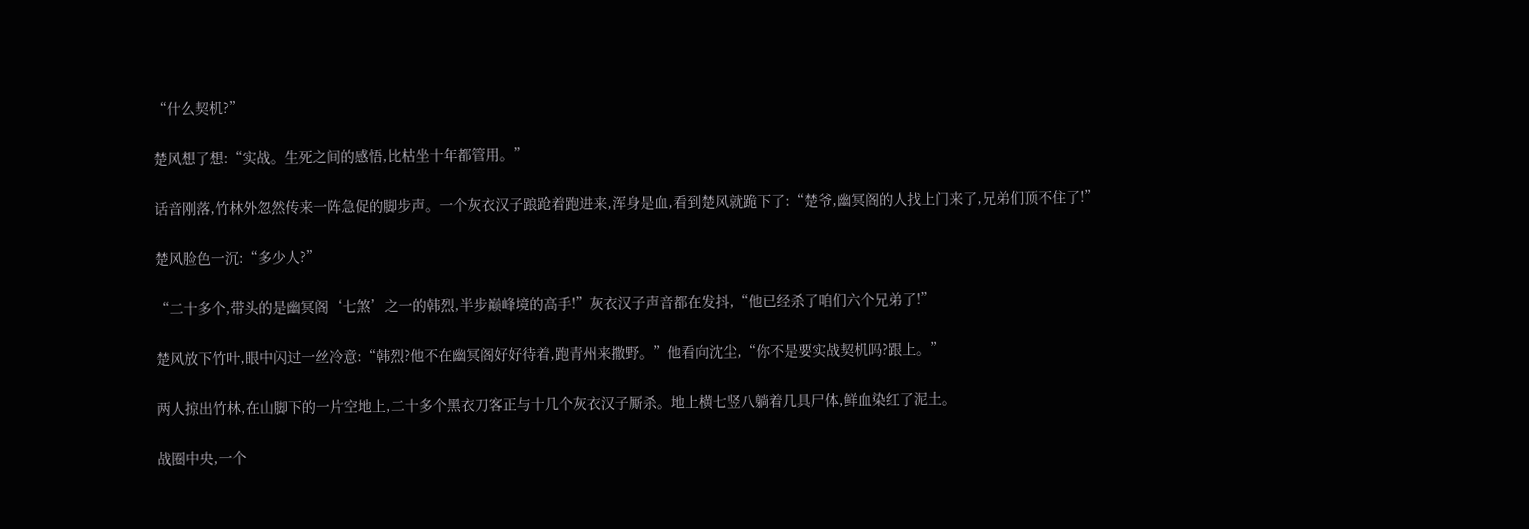“什么契机?”

楚风想了想:“实战。生死之间的感悟,比枯坐十年都管用。”

话音刚落,竹林外忽然传来一阵急促的脚步声。一个灰衣汉子踉跄着跑进来,浑身是血,看到楚风就跪下了:“楚爷,幽冥阁的人找上门来了,兄弟们顶不住了!”

楚风脸色一沉:“多少人?”

“二十多个,带头的是幽冥阁‘七煞’之一的韩烈,半步巅峰境的高手!”灰衣汉子声音都在发抖,“他已经杀了咱们六个兄弟了!”

楚风放下竹叶,眼中闪过一丝冷意:“韩烈?他不在幽冥阁好好待着,跑青州来撒野。”他看向沈尘,“你不是要实战契机吗?跟上。”

两人掠出竹林,在山脚下的一片空地上,二十多个黑衣刀客正与十几个灰衣汉子厮杀。地上横七竖八躺着几具尸体,鲜血染红了泥土。

战圈中央,一个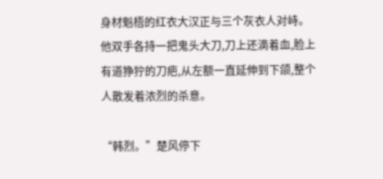身材魁梧的红衣大汉正与三个灰衣人对峙。他双手各持一把鬼头大刀,刀上还滴着血,脸上有道狰狞的刀疤,从左额一直延伸到下颌,整个人散发着浓烈的杀意。

“韩烈。”楚风停下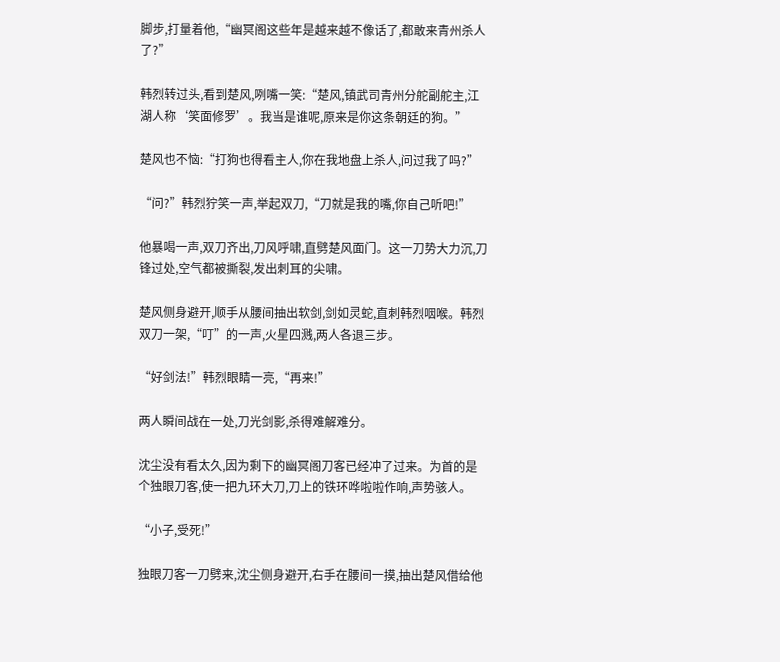脚步,打量着他,“幽冥阁这些年是越来越不像话了,都敢来青州杀人了?”

韩烈转过头,看到楚风,咧嘴一笑:“楚风,镇武司青州分舵副舵主,江湖人称‘笑面修罗’。我当是谁呢,原来是你这条朝廷的狗。”

楚风也不恼:“打狗也得看主人,你在我地盘上杀人,问过我了吗?”

“问?”韩烈狞笑一声,举起双刀,“刀就是我的嘴,你自己听吧!”

他暴喝一声,双刀齐出,刀风呼啸,直劈楚风面门。这一刀势大力沉,刀锋过处,空气都被撕裂,发出刺耳的尖啸。

楚风侧身避开,顺手从腰间抽出软剑,剑如灵蛇,直刺韩烈咽喉。韩烈双刀一架,“叮”的一声,火星四溅,两人各退三步。

“好剑法!”韩烈眼睛一亮,“再来!”

两人瞬间战在一处,刀光剑影,杀得难解难分。

沈尘没有看太久,因为剩下的幽冥阁刀客已经冲了过来。为首的是个独眼刀客,使一把九环大刀,刀上的铁环哗啦啦作响,声势骇人。

“小子,受死!”

独眼刀客一刀劈来,沈尘侧身避开,右手在腰间一摸,抽出楚风借给他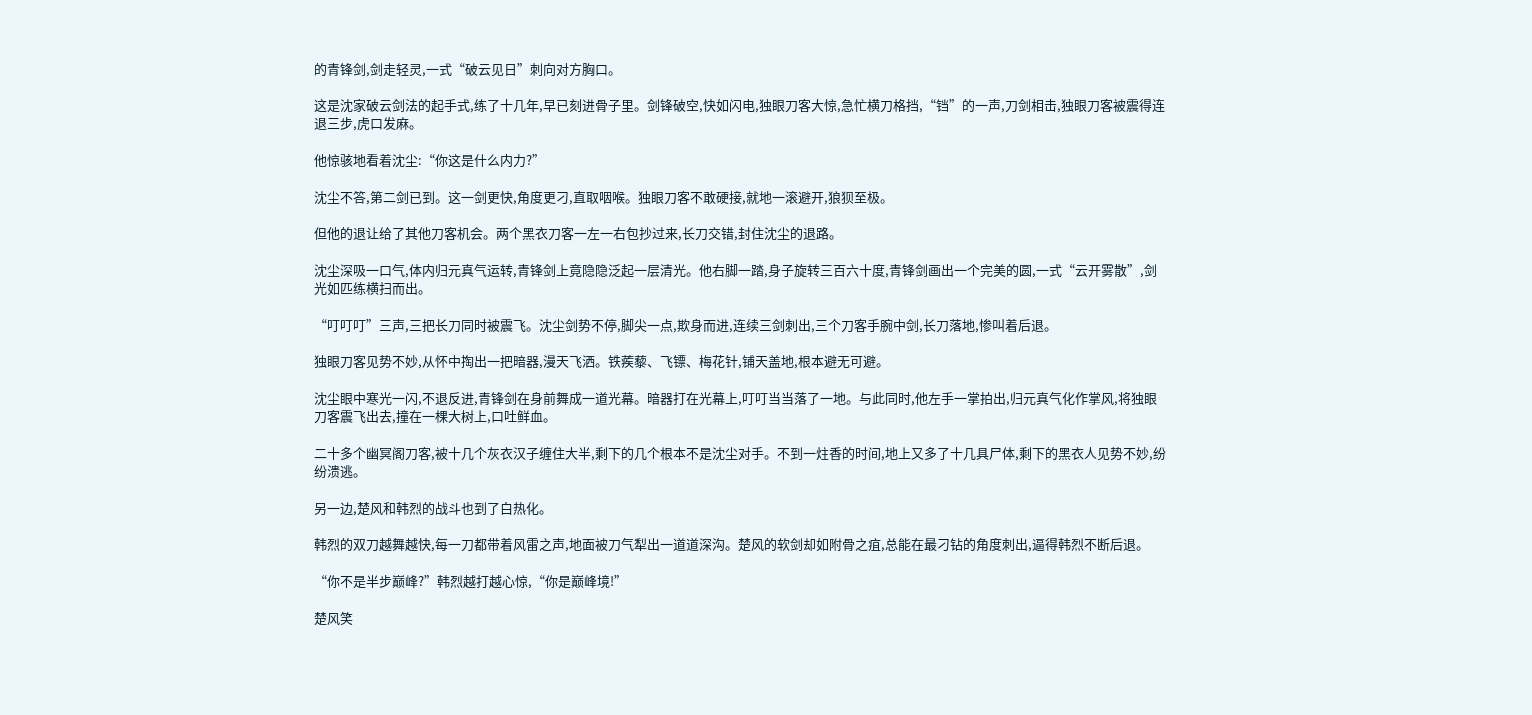的青锋剑,剑走轻灵,一式“破云见日”刺向对方胸口。

这是沈家破云剑法的起手式,练了十几年,早已刻进骨子里。剑锋破空,快如闪电,独眼刀客大惊,急忙横刀格挡,“铛”的一声,刀剑相击,独眼刀客被震得连退三步,虎口发麻。

他惊骇地看着沈尘:“你这是什么内力?”

沈尘不答,第二剑已到。这一剑更快,角度更刁,直取咽喉。独眼刀客不敢硬接,就地一滚避开,狼狈至极。

但他的退让给了其他刀客机会。两个黑衣刀客一左一右包抄过来,长刀交错,封住沈尘的退路。

沈尘深吸一口气,体内归元真气运转,青锋剑上竟隐隐泛起一层清光。他右脚一踏,身子旋转三百六十度,青锋剑画出一个完美的圆,一式“云开雾散”,剑光如匹练横扫而出。

“叮叮叮”三声,三把长刀同时被震飞。沈尘剑势不停,脚尖一点,欺身而进,连续三剑刺出,三个刀客手腕中剑,长刀落地,惨叫着后退。

独眼刀客见势不妙,从怀中掏出一把暗器,漫天飞洒。铁蒺藜、飞镖、梅花针,铺天盖地,根本避无可避。

沈尘眼中寒光一闪,不退反进,青锋剑在身前舞成一道光幕。暗器打在光幕上,叮叮当当落了一地。与此同时,他左手一掌拍出,归元真气化作掌风,将独眼刀客震飞出去,撞在一棵大树上,口吐鲜血。

二十多个幽冥阁刀客,被十几个灰衣汉子缠住大半,剩下的几个根本不是沈尘对手。不到一炷香的时间,地上又多了十几具尸体,剩下的黑衣人见势不妙,纷纷溃逃。

另一边,楚风和韩烈的战斗也到了白热化。

韩烈的双刀越舞越快,每一刀都带着风雷之声,地面被刀气犁出一道道深沟。楚风的软剑却如附骨之疽,总能在最刁钻的角度刺出,逼得韩烈不断后退。

“你不是半步巅峰?”韩烈越打越心惊,“你是巅峰境!”

楚风笑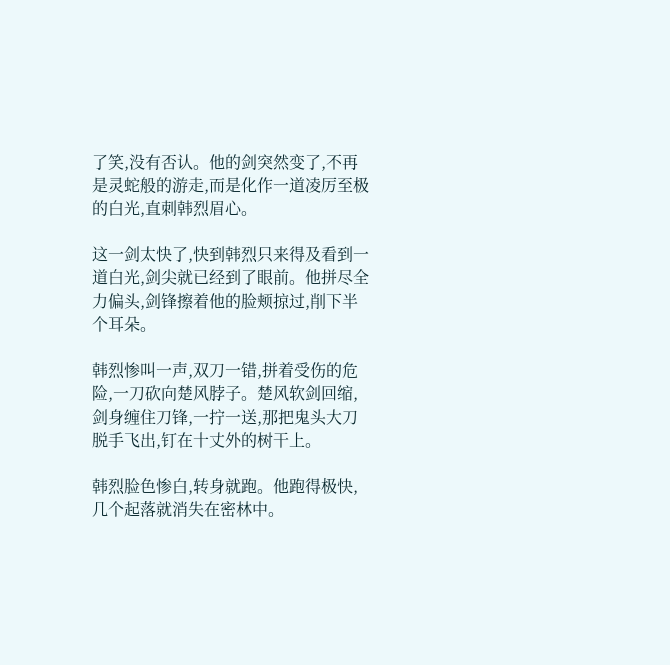了笑,没有否认。他的剑突然变了,不再是灵蛇般的游走,而是化作一道凌厉至极的白光,直刺韩烈眉心。

这一剑太快了,快到韩烈只来得及看到一道白光,剑尖就已经到了眼前。他拼尽全力偏头,剑锋擦着他的脸颊掠过,削下半个耳朵。

韩烈惨叫一声,双刀一错,拼着受伤的危险,一刀砍向楚风脖子。楚风软剑回缩,剑身缠住刀锋,一拧一送,那把鬼头大刀脱手飞出,钉在十丈外的树干上。

韩烈脸色惨白,转身就跑。他跑得极快,几个起落就消失在密林中。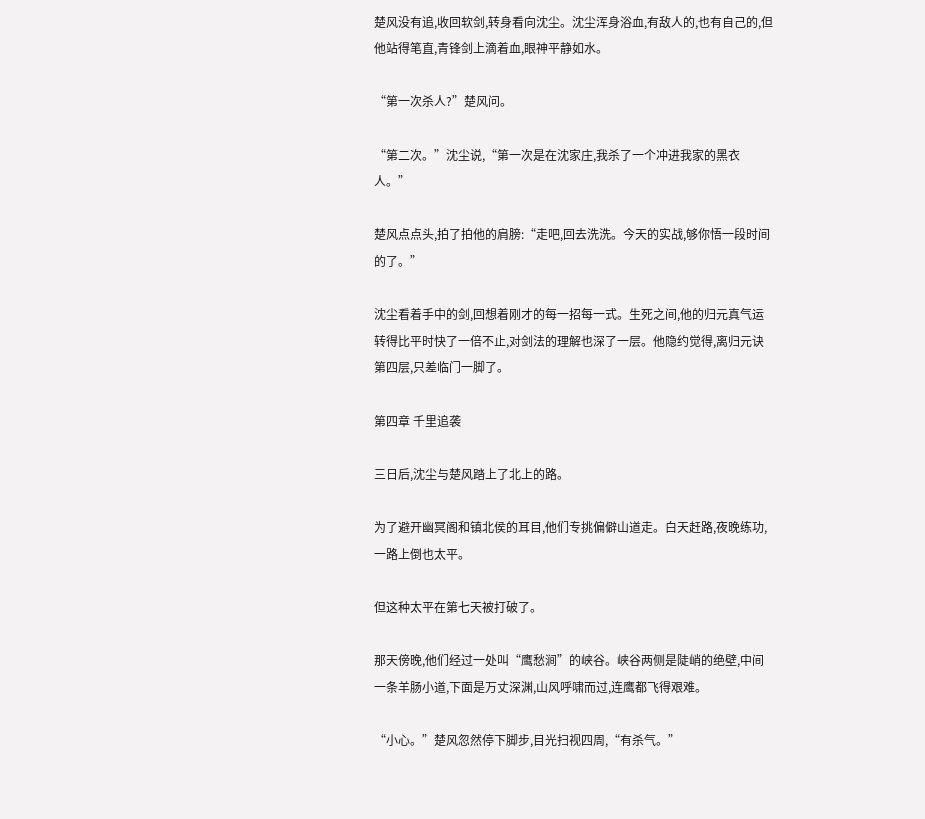楚风没有追,收回软剑,转身看向沈尘。沈尘浑身浴血,有敌人的,也有自己的,但他站得笔直,青锋剑上滴着血,眼神平静如水。

“第一次杀人?”楚风问。

“第二次。”沈尘说,“第一次是在沈家庄,我杀了一个冲进我家的黑衣人。”

楚风点点头,拍了拍他的肩膀:“走吧,回去洗洗。今天的实战,够你悟一段时间的了。”

沈尘看着手中的剑,回想着刚才的每一招每一式。生死之间,他的归元真气运转得比平时快了一倍不止,对剑法的理解也深了一层。他隐约觉得,离归元诀第四层,只差临门一脚了。

第四章 千里追袭

三日后,沈尘与楚风踏上了北上的路。

为了避开幽冥阁和镇北侯的耳目,他们专挑偏僻山道走。白天赶路,夜晚练功,一路上倒也太平。

但这种太平在第七天被打破了。

那天傍晚,他们经过一处叫“鹰愁涧”的峡谷。峡谷两侧是陡峭的绝壁,中间一条羊肠小道,下面是万丈深渊,山风呼啸而过,连鹰都飞得艰难。

“小心。”楚风忽然停下脚步,目光扫视四周,“有杀气。”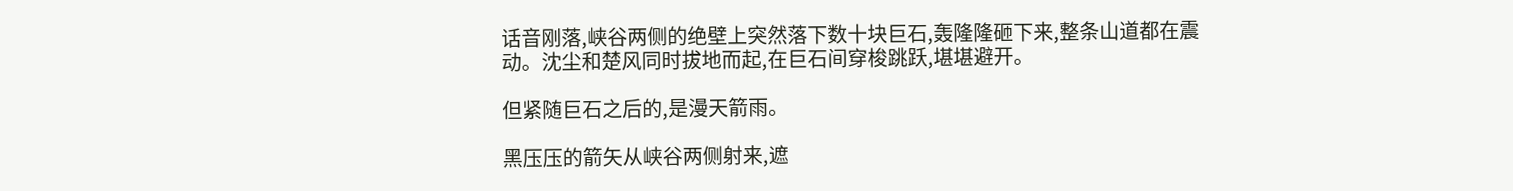话音刚落,峡谷两侧的绝壁上突然落下数十块巨石,轰隆隆砸下来,整条山道都在震动。沈尘和楚风同时拔地而起,在巨石间穿梭跳跃,堪堪避开。

但紧随巨石之后的,是漫天箭雨。

黑压压的箭矢从峡谷两侧射来,遮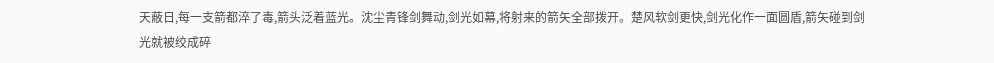天蔽日,每一支箭都淬了毒,箭头泛着蓝光。沈尘青锋剑舞动,剑光如幕,将射来的箭矢全部拨开。楚风软剑更快,剑光化作一面圆盾,箭矢碰到剑光就被绞成碎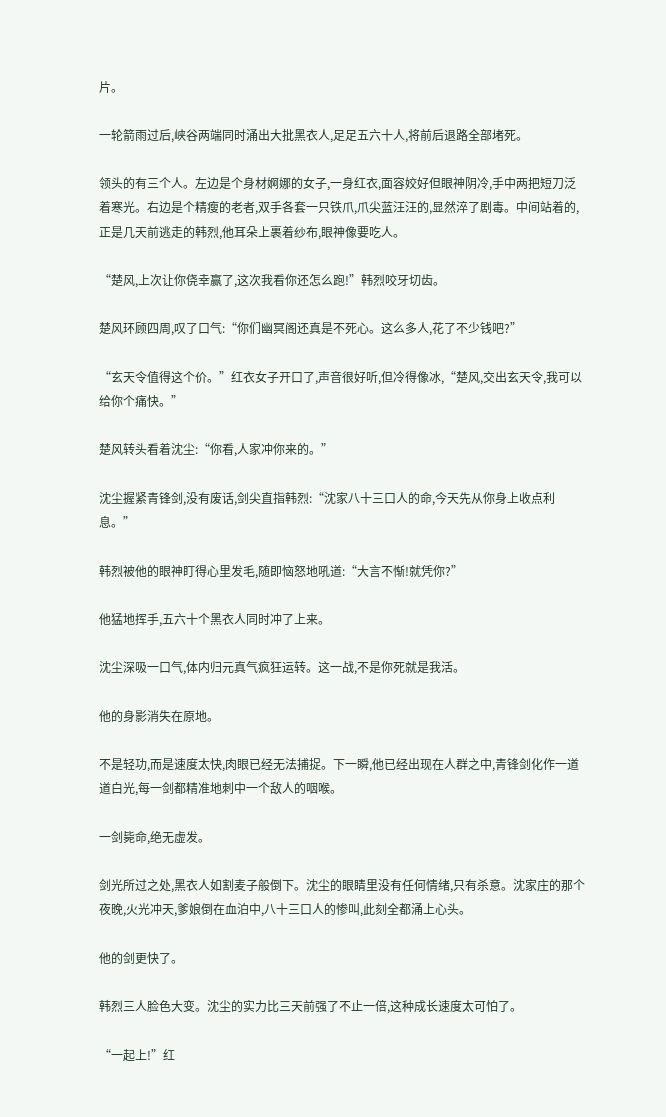片。

一轮箭雨过后,峡谷两端同时涌出大批黑衣人,足足五六十人,将前后退路全部堵死。

领头的有三个人。左边是个身材婀娜的女子,一身红衣,面容姣好但眼神阴冷,手中两把短刀泛着寒光。右边是个精瘦的老者,双手各套一只铁爪,爪尖蓝汪汪的,显然淬了剧毒。中间站着的,正是几天前逃走的韩烈,他耳朵上裹着纱布,眼神像要吃人。

“楚风,上次让你侥幸赢了,这次我看你还怎么跑!”韩烈咬牙切齿。

楚风环顾四周,叹了口气:“你们幽冥阁还真是不死心。这么多人,花了不少钱吧?”

“玄天令值得这个价。”红衣女子开口了,声音很好听,但冷得像冰,“楚风,交出玄天令,我可以给你个痛快。”

楚风转头看着沈尘:“你看,人家冲你来的。”

沈尘握紧青锋剑,没有废话,剑尖直指韩烈:“沈家八十三口人的命,今天先从你身上收点利息。”

韩烈被他的眼神盯得心里发毛,随即恼怒地吼道:“大言不惭!就凭你?”

他猛地挥手,五六十个黑衣人同时冲了上来。

沈尘深吸一口气,体内归元真气疯狂运转。这一战,不是你死就是我活。

他的身影消失在原地。

不是轻功,而是速度太快,肉眼已经无法捕捉。下一瞬,他已经出现在人群之中,青锋剑化作一道道白光,每一剑都精准地刺中一个敌人的咽喉。

一剑毙命,绝无虚发。

剑光所过之处,黑衣人如割麦子般倒下。沈尘的眼睛里没有任何情绪,只有杀意。沈家庄的那个夜晚,火光冲天,爹娘倒在血泊中,八十三口人的惨叫,此刻全都涌上心头。

他的剑更快了。

韩烈三人脸色大变。沈尘的实力比三天前强了不止一倍,这种成长速度太可怕了。

“一起上!”红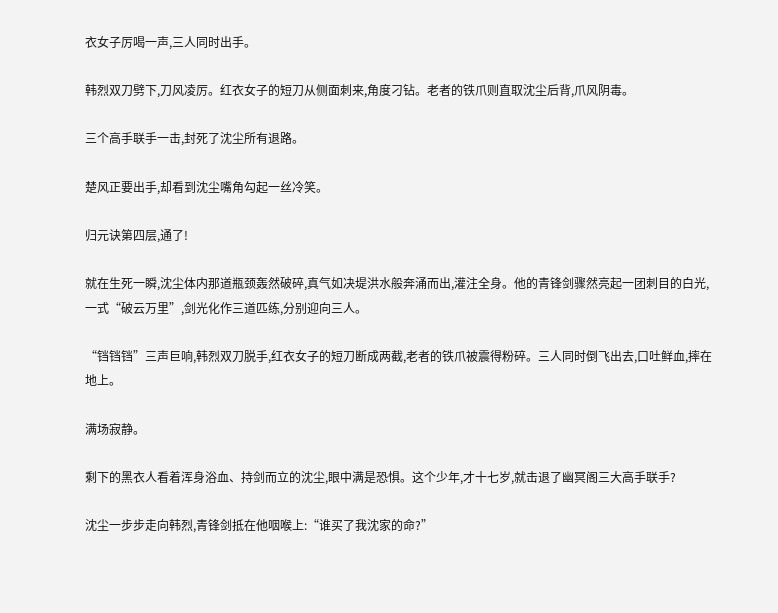衣女子厉喝一声,三人同时出手。

韩烈双刀劈下,刀风凌厉。红衣女子的短刀从侧面刺来,角度刁钻。老者的铁爪则直取沈尘后背,爪风阴毒。

三个高手联手一击,封死了沈尘所有退路。

楚风正要出手,却看到沈尘嘴角勾起一丝冷笑。

归元诀第四层,通了!

就在生死一瞬,沈尘体内那道瓶颈轰然破碎,真气如决堤洪水般奔涌而出,灌注全身。他的青锋剑骤然亮起一团刺目的白光,一式“破云万里”,剑光化作三道匹练,分别迎向三人。

“铛铛铛”三声巨响,韩烈双刀脱手,红衣女子的短刀断成两截,老者的铁爪被震得粉碎。三人同时倒飞出去,口吐鲜血,摔在地上。

满场寂静。

剩下的黑衣人看着浑身浴血、持剑而立的沈尘,眼中满是恐惧。这个少年,才十七岁,就击退了幽冥阁三大高手联手?

沈尘一步步走向韩烈,青锋剑抵在他咽喉上:“谁买了我沈家的命?”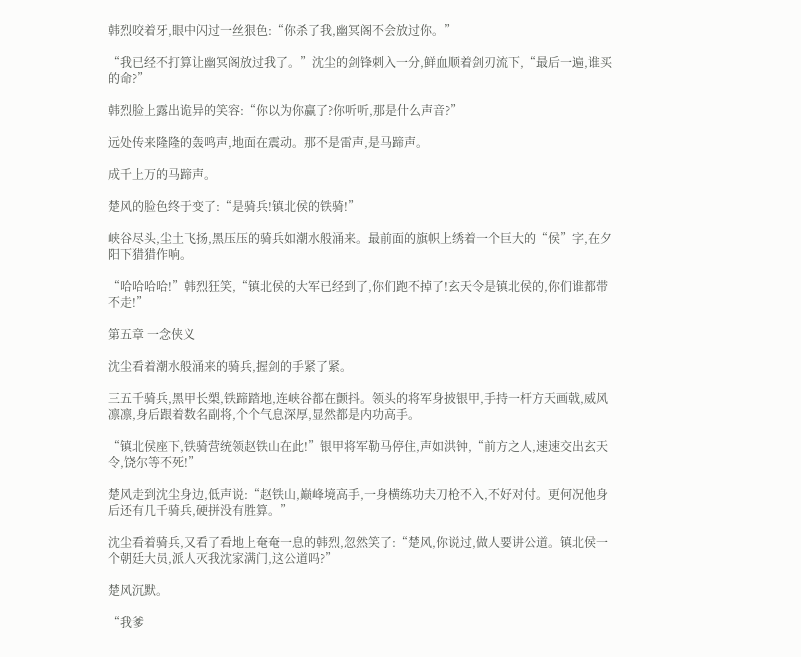韩烈咬着牙,眼中闪过一丝狠色:“你杀了我,幽冥阁不会放过你。”

“我已经不打算让幽冥阁放过我了。”沈尘的剑锋刺入一分,鲜血顺着剑刃流下,“最后一遍,谁买的命?”

韩烈脸上露出诡异的笑容:“你以为你赢了?你听听,那是什么声音?”

远处传来隆隆的轰鸣声,地面在震动。那不是雷声,是马蹄声。

成千上万的马蹄声。

楚风的脸色终于变了:“是骑兵!镇北侯的铁骑!”

峡谷尽头,尘土飞扬,黑压压的骑兵如潮水般涌来。最前面的旗帜上绣着一个巨大的“侯”字,在夕阳下猎猎作响。

“哈哈哈哈!”韩烈狂笑,“镇北侯的大军已经到了,你们跑不掉了!玄天令是镇北侯的,你们谁都带不走!”

第五章 一念侠义

沈尘看着潮水般涌来的骑兵,握剑的手紧了紧。

三五千骑兵,黑甲长槊,铁蹄踏地,连峡谷都在颤抖。领头的将军身披银甲,手持一杆方天画戟,威风凛凛,身后跟着数名副将,个个气息深厚,显然都是内功高手。

“镇北侯座下,铁骑营统领赵铁山在此!”银甲将军勒马停住,声如洪钟,“前方之人,速速交出玄天令,饶尔等不死!”

楚风走到沈尘身边,低声说:“赵铁山,巅峰境高手,一身横练功夫刀枪不入,不好对付。更何况他身后还有几千骑兵,硬拼没有胜算。”

沈尘看着骑兵,又看了看地上奄奄一息的韩烈,忽然笑了:“楚风,你说过,做人要讲公道。镇北侯一个朝廷大员,派人灭我沈家满门,这公道吗?”

楚风沉默。

“我爹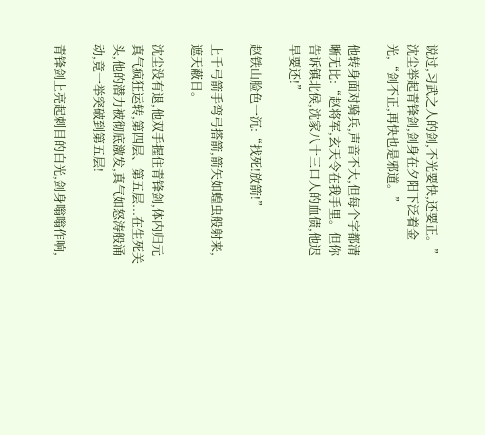说过,习武之人的剑,不光要快,还要正。”沈尘举起青锋剑,剑身在夕阳下泛着金光,“剑不正,再快也是邪道。”

他转身面对骑兵,声音不大,但每个字都清晰无比:“赵将军,玄天令在我手里。但你告诉镇北侯,沈家八十三口人的血债,他迟早要还!”

赵铁山脸色一沉:“找死!放箭!”

上千弓箭手弯弓搭箭,箭矢如蝗虫般射来,遮天蔽日。

沈尘没有退,他双手握住青锋剑,体内归元真气疯狂运转,第四层、第五层...在生死关头,他的潜力被彻底激发,真气如怒涛般涌动,竟一举突破到第五层!

青锋剑上亮起刺目的白光,剑身嗡嗡作响,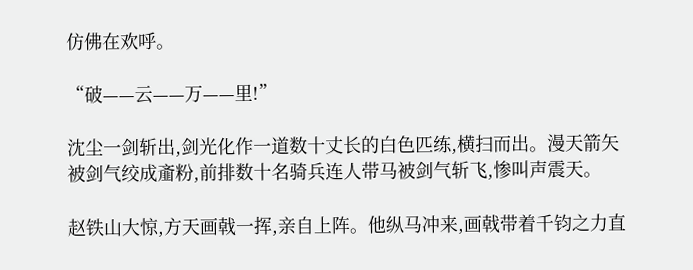仿佛在欢呼。

“破——云——万——里!”

沈尘一剑斩出,剑光化作一道数十丈长的白色匹练,横扫而出。漫天箭矢被剑气绞成齑粉,前排数十名骑兵连人带马被剑气斩飞,惨叫声震天。

赵铁山大惊,方天画戟一挥,亲自上阵。他纵马冲来,画戟带着千钧之力直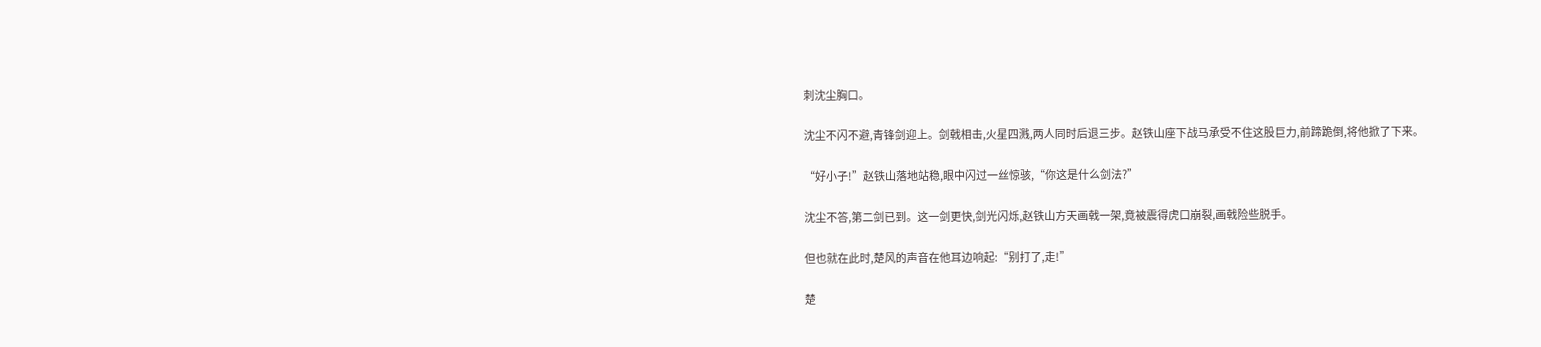刺沈尘胸口。

沈尘不闪不避,青锋剑迎上。剑戟相击,火星四溅,两人同时后退三步。赵铁山座下战马承受不住这股巨力,前蹄跪倒,将他掀了下来。

“好小子!”赵铁山落地站稳,眼中闪过一丝惊骇,“你这是什么剑法?”

沈尘不答,第二剑已到。这一剑更快,剑光闪烁,赵铁山方天画戟一架,竟被震得虎口崩裂,画戟险些脱手。

但也就在此时,楚风的声音在他耳边响起:“别打了,走!”

楚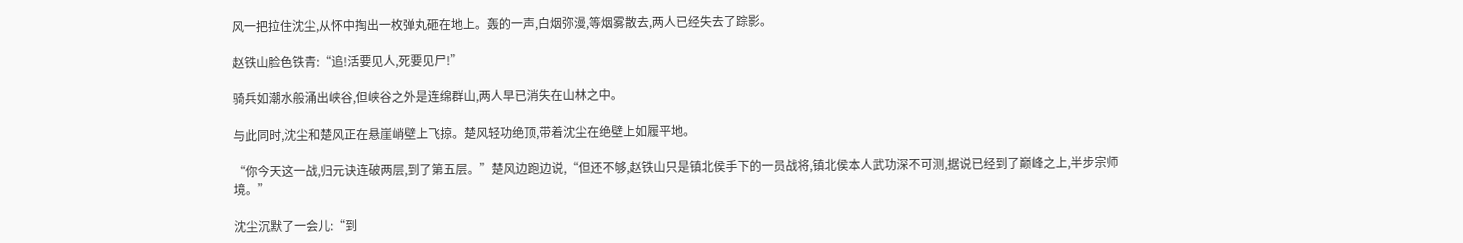风一把拉住沈尘,从怀中掏出一枚弹丸砸在地上。轰的一声,白烟弥漫,等烟雾散去,两人已经失去了踪影。

赵铁山脸色铁青:“追!活要见人,死要见尸!”

骑兵如潮水般涌出峡谷,但峡谷之外是连绵群山,两人早已消失在山林之中。

与此同时,沈尘和楚风正在悬崖峭壁上飞掠。楚风轻功绝顶,带着沈尘在绝壁上如履平地。

“你今天这一战,归元诀连破两层,到了第五层。”楚风边跑边说,“但还不够,赵铁山只是镇北侯手下的一员战将,镇北侯本人武功深不可测,据说已经到了巅峰之上,半步宗师境。”

沈尘沉默了一会儿:“到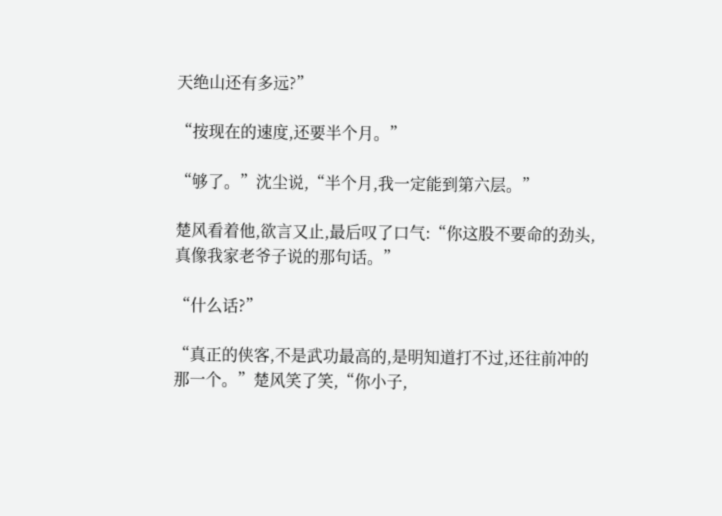天绝山还有多远?”

“按现在的速度,还要半个月。”

“够了。”沈尘说,“半个月,我一定能到第六层。”

楚风看着他,欲言又止,最后叹了口气:“你这股不要命的劲头,真像我家老爷子说的那句话。”

“什么话?”

“真正的侠客,不是武功最高的,是明知道打不过,还往前冲的那一个。”楚风笑了笑,“你小子,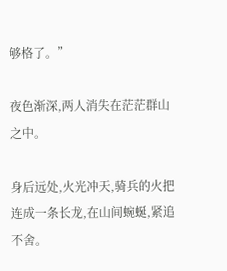够格了。”

夜色渐深,两人消失在茫茫群山之中。

身后远处,火光冲天,骑兵的火把连成一条长龙,在山间蜿蜒,紧追不舍。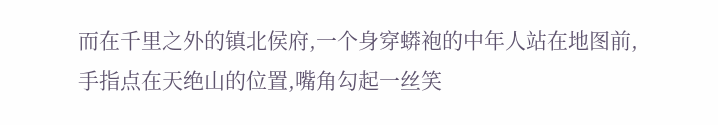而在千里之外的镇北侯府,一个身穿蟒袍的中年人站在地图前,手指点在天绝山的位置,嘴角勾起一丝笑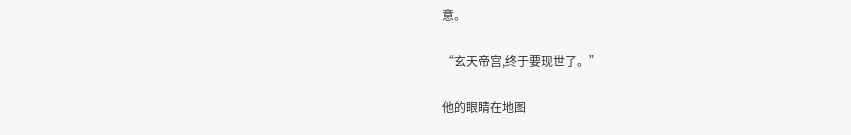意。

“玄天帝宫,终于要现世了。”

他的眼睛在地图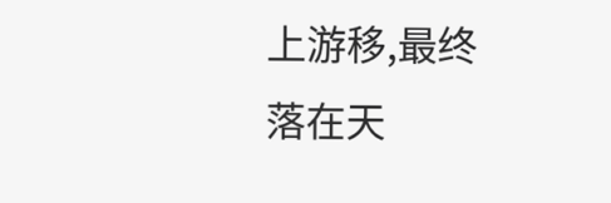上游移,最终落在天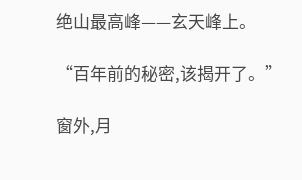绝山最高峰——玄天峰上。

“百年前的秘密,该揭开了。”

窗外,月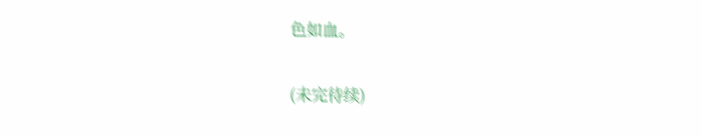色如血。

(未完待续)